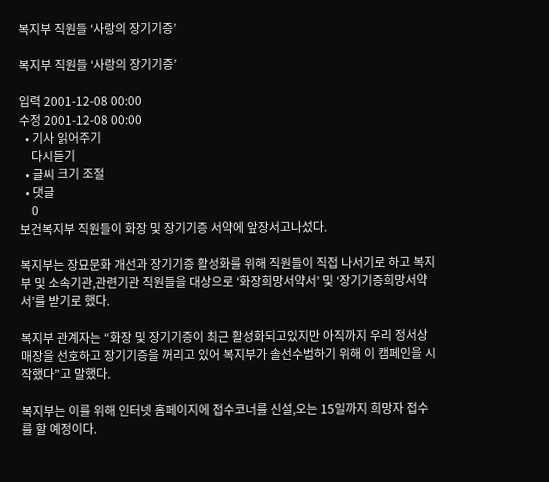복지부 직원들 ‘사랑의 장기기증’

복지부 직원들 ‘사랑의 장기기증’

입력 2001-12-08 00:00
수정 2001-12-08 00:00
  • 기사 읽어주기
    다시듣기
  • 글씨 크기 조절
  • 댓글
    0
보건복지부 직원들이 화장 및 장기기증 서약에 앞장서고나섰다.

복지부는 장묘문화 개선과 장기기증 활성화를 위해 직원들이 직접 나서기로 하고 복지부 및 소속기관,관련기관 직원들을 대상으로 ‘화장희망서약서’ 및 ‘장기기증희망서약서’를 받기로 했다.

복지부 관계자는 “화장 및 장기기증이 최근 활성화되고있지만 아직까지 우리 정서상 매장을 선호하고 장기기증을 꺼리고 있어 복지부가 솔선수범하기 위해 이 캠페인을 시작했다”고 말했다.

복지부는 이를 위해 인터넷 홈페이지에 접수코너를 신설,오는 15일까지 희망자 접수를 할 예정이다.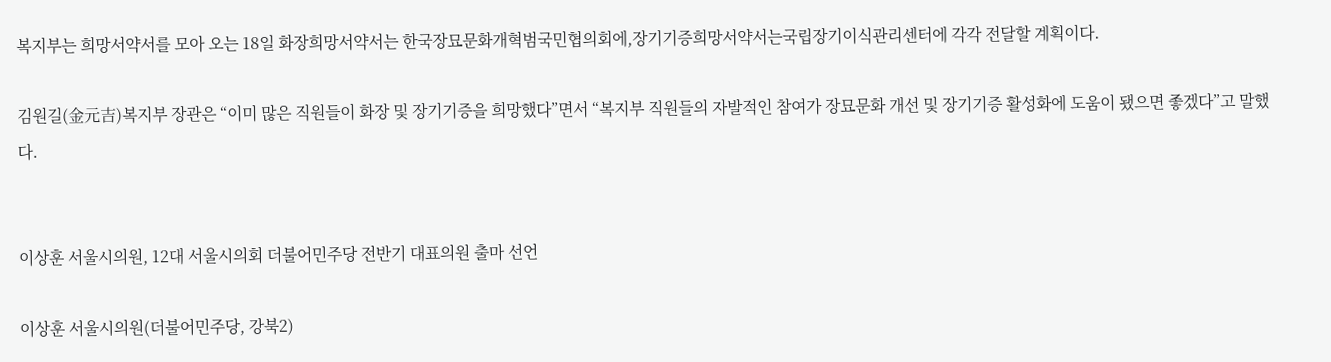복지부는 희망서약서를 모아 오는 18일 화장희망서약서는 한국장묘문화개혁범국민협의회에,장기기증희망서약서는국립장기이식관리센터에 각각 전달할 계획이다.

김원길(金元吉)복지부 장관은 “이미 많은 직원들이 화장 및 장기기증을 희망했다”면서 “복지부 직원들의 자발적인 참여가 장묘문화 개선 및 장기기증 활성화에 도움이 됐으면 좋겠다”고 말했다.


이상훈 서울시의원, 12대 서울시의회 더불어민주당 전반기 대표의원 출마 선언

이상훈 서울시의원(더불어민주당, 강북2)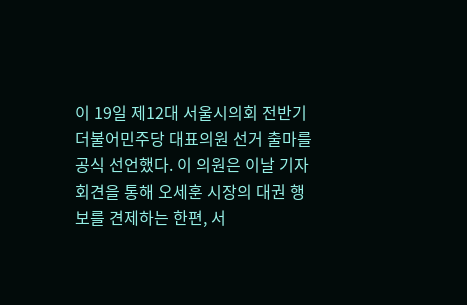이 19일 제12대 서울시의회 전반기 더불어민주당 대표의원 선거 출마를 공식 선언했다. 이 의원은 이날 기자회견을 통해 오세훈 시장의 대권 행보를 견제하는 한편, 서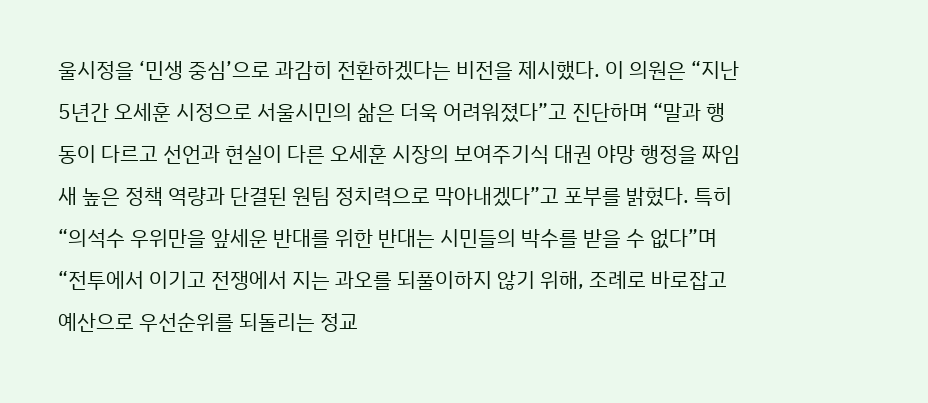울시정을 ‘민생 중심’으로 과감히 전환하겠다는 비전을 제시했다. 이 의원은 “지난 5년간 오세훈 시정으로 서울시민의 삶은 더욱 어려워졌다”고 진단하며 “말과 행동이 다르고 선언과 현실이 다른 오세훈 시장의 보여주기식 대권 야망 행정을 짜임새 높은 정책 역량과 단결된 원팀 정치력으로 막아내겠다”고 포부를 밝혔다. 특히 “의석수 우위만을 앞세운 반대를 위한 반대는 시민들의 박수를 받을 수 없다”며 “전투에서 이기고 전쟁에서 지는 과오를 되풀이하지 않기 위해, 조례로 바로잡고 예산으로 우선순위를 되돌리는 정교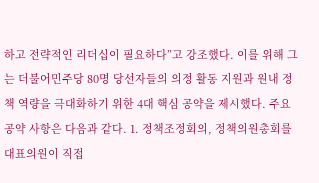하고 전략적인 리더십이 필요하다”고 강조했다. 이를 위해 그는 더불어민주당 80명 당선자들의 의정 활동 지원과 원내 정책 역량을 극대화하기 위한 4대 핵심 공약을 제시했다. 주요 공약 사항은 다음과 같다. 1. 정책조정회의, 정책의원총회를 대표의원이 직접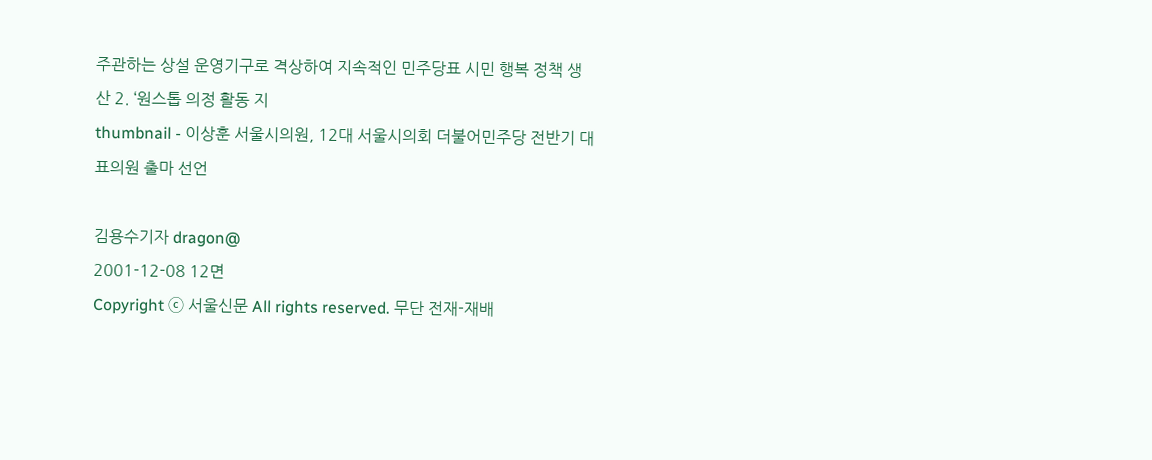주관하는 상설 운영기구로 격상하여 지속적인 민주당표 시민 행복 정책 생산 2. ‘원스톱 의정 활동 지
thumbnail - 이상훈 서울시의원, 12대 서울시의회 더불어민주당 전반기 대표의원 출마 선언

김용수기자 dragon@
2001-12-08 12면
Copyright ⓒ 서울신문 All rights reserved. 무단 전재-재배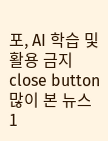포, AI 학습 및 활용 금지
close button
많이 본 뉴스
1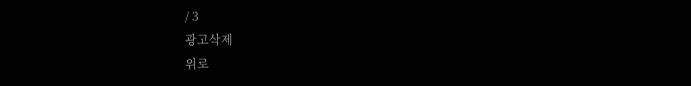/ 3
광고삭제
위로